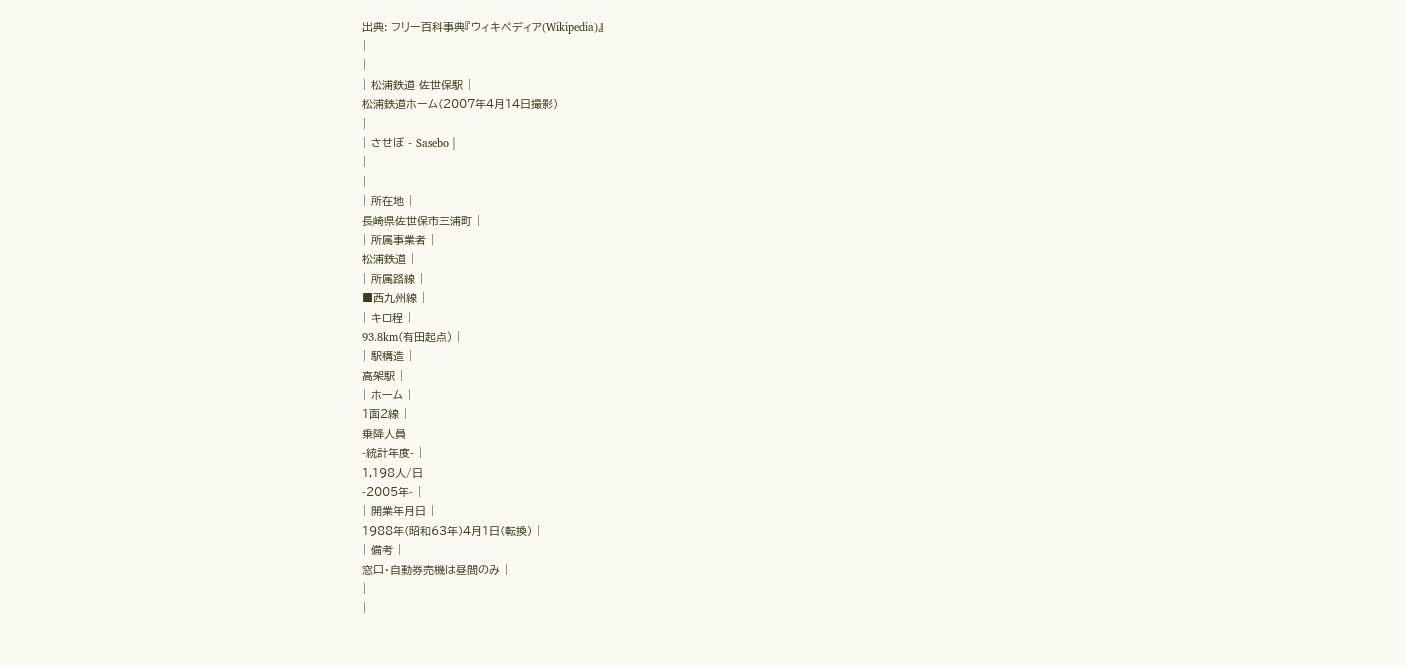出典: フリー百科事典『ウィキペディア(Wikipedia)』
|
|
| 松浦鉄道 佐世保駅 |
松浦鉄道ホーム(2007年4月14日撮影)
|
| させぼ - Sasebo |
|
|
| 所在地 |
長崎県佐世保市三浦町 |
| 所属事業者 |
松浦鉄道 |
| 所属路線 |
■西九州線 |
| キロ程 |
93.8km(有田起点) |
| 駅構造 |
高架駅 |
| ホーム |
1面2線 |
乗降人員
-統計年度- |
1,198人/日
-2005年- |
| 開業年月日 |
1988年(昭和63年)4月1日(転換) |
| 備考 |
窓口・自動券売機は昼間のみ |
|
|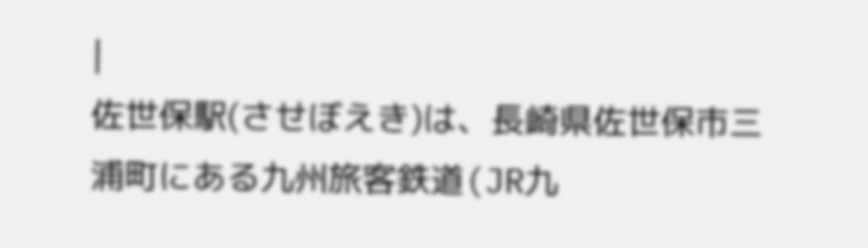|
佐世保駅(させぼえき)は、長崎県佐世保市三浦町にある九州旅客鉄道(JR九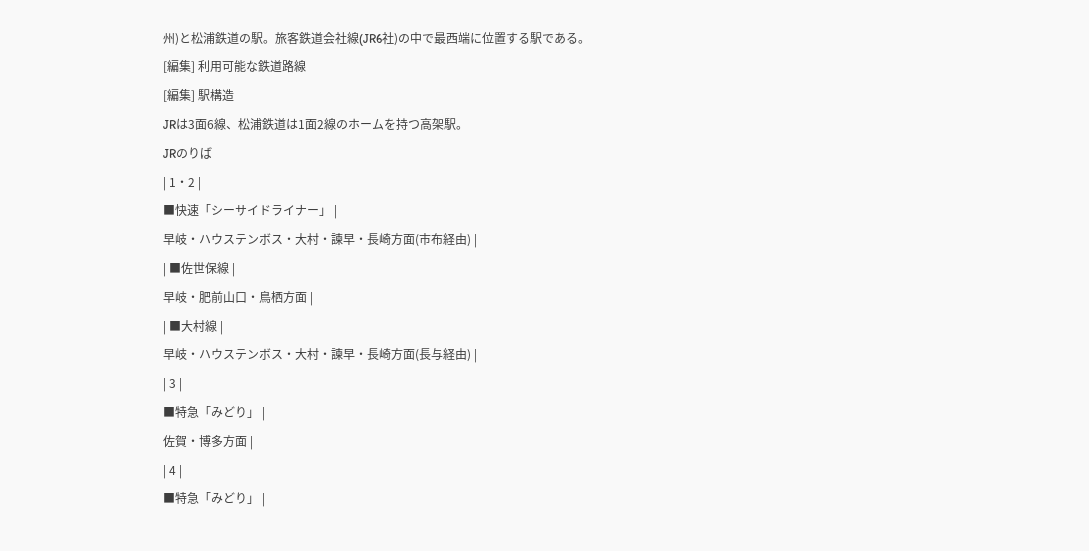州)と松浦鉄道の駅。旅客鉄道会社線(JR6社)の中で最西端に位置する駅である。
[編集] 利用可能な鉄道路線
[編集] 駅構造
JRは3面6線、松浦鉄道は1面2線のホームを持つ高架駅。
JRのりば
| 1・2 |
■快速「シーサイドライナー」 |
早岐・ハウステンボス・大村・諫早・長崎方面(市布経由) |
| ■佐世保線 |
早岐・肥前山口・鳥栖方面 |
| ■大村線 |
早岐・ハウステンボス・大村・諫早・長崎方面(長与経由) |
| 3 |
■特急「みどり」 |
佐賀・博多方面 |
| 4 |
■特急「みどり」 |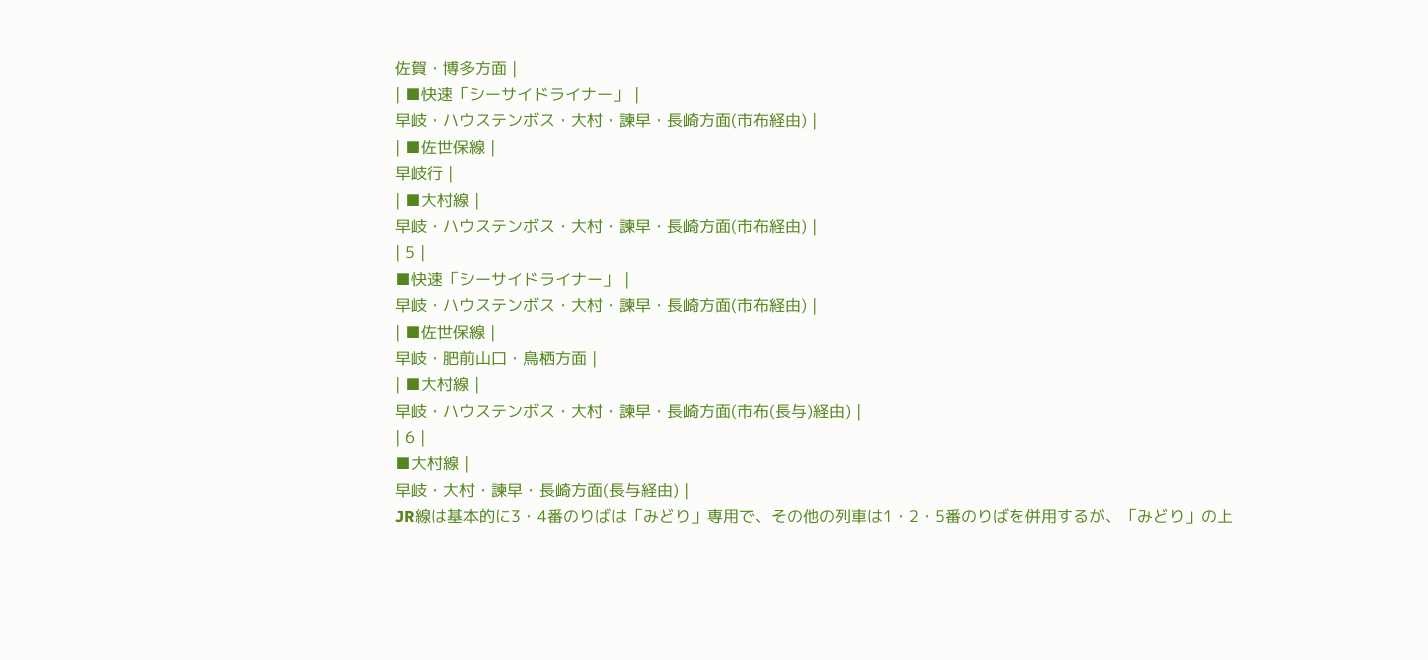佐賀・博多方面 |
| ■快速「シーサイドライナー」 |
早岐・ハウステンボス・大村・諫早・長崎方面(市布経由) |
| ■佐世保線 |
早岐行 |
| ■大村線 |
早岐・ハウステンボス・大村・諫早・長崎方面(市布経由) |
| 5 |
■快速「シーサイドライナー」 |
早岐・ハウステンボス・大村・諫早・長崎方面(市布経由) |
| ■佐世保線 |
早岐・肥前山口・鳥栖方面 |
| ■大村線 |
早岐・ハウステンボス・大村・諫早・長崎方面(市布(長与)経由) |
| 6 |
■大村線 |
早岐・大村・諫早・長崎方面(長与経由) |
JR線は基本的に3・4番のりばは「みどり」専用で、その他の列車は1・2・5番のりばを併用するが、「みどり」の上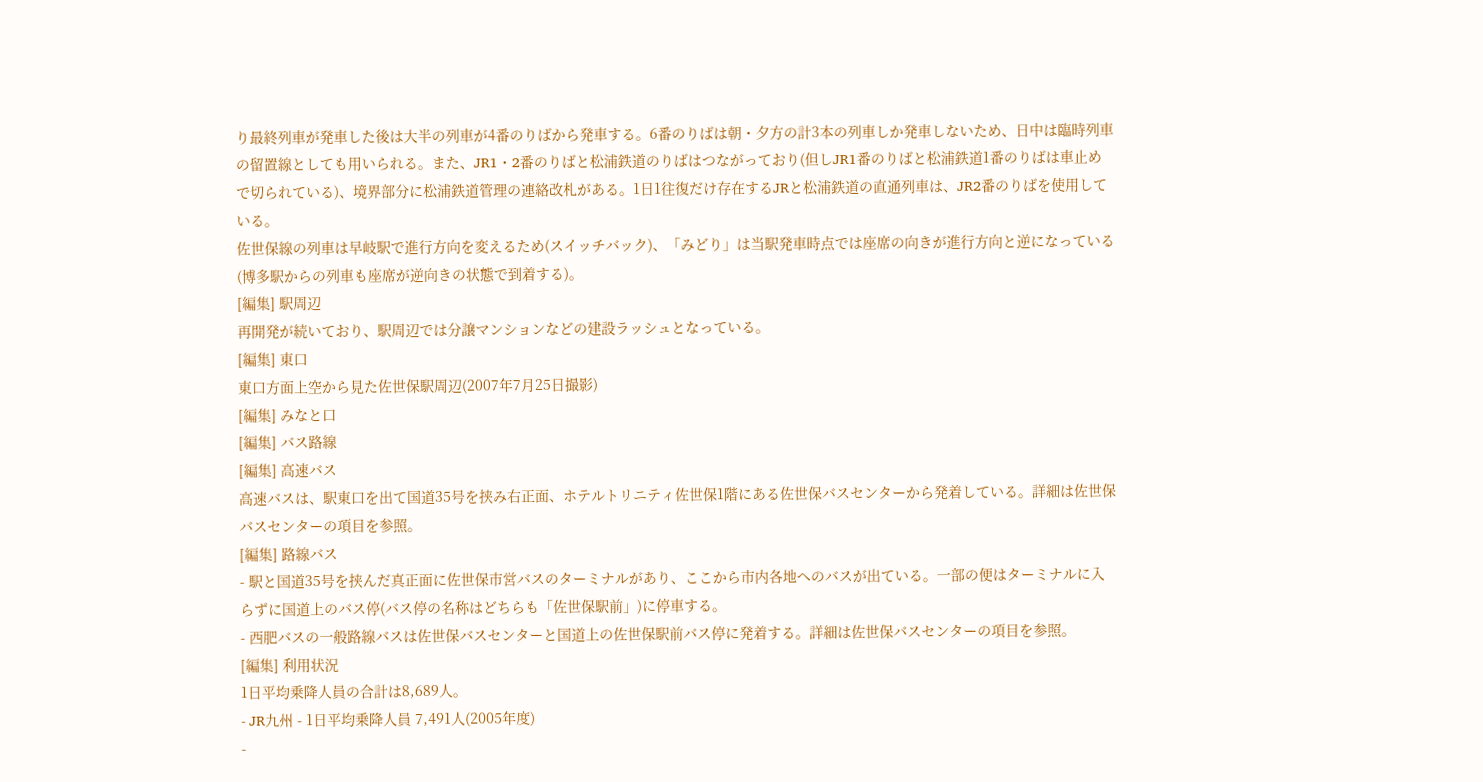り最終列車が発車した後は大半の列車が4番のりばから発車する。6番のりばは朝・夕方の計3本の列車しか発車しないため、日中は臨時列車の留置線としても用いられる。また、JR1・2番のりばと松浦鉄道のりばはつながっており(但しJR1番のりばと松浦鉄道1番のりばは車止めで切られている)、境界部分に松浦鉄道管理の連絡改札がある。1日1往復だけ存在するJRと松浦鉄道の直通列車は、JR2番のりばを使用している。
佐世保線の列車は早岐駅で進行方向を変えるため(スイッチバック)、「みどり」は当駅発車時点では座席の向きが進行方向と逆になっている(博多駅からの列車も座席が逆向きの状態で到着する)。
[編集] 駅周辺
再開発が続いており、駅周辺では分譲マンションなどの建設ラッシュとなっている。
[編集] 東口
東口方面上空から見た佐世保駅周辺(2007年7月25日撮影)
[編集] みなと口
[編集] バス路線
[編集] 高速バス
高速バスは、駅東口を出て国道35号を挟み右正面、ホテルトリニティ佐世保1階にある佐世保バスセンターから発着している。詳細は佐世保バスセンターの項目を参照。
[編集] 路線バス
- 駅と国道35号を挟んだ真正面に佐世保市営バスのターミナルがあり、ここから市内各地へのバスが出ている。一部の便はターミナルに入らずに国道上のバス停(バス停の名称はどちらも「佐世保駅前」)に停車する。
- 西肥バスの一般路線バスは佐世保バスセンターと国道上の佐世保駅前バス停に発着する。詳細は佐世保バスセンターの項目を参照。
[編集] 利用状況
1日平均乗降人員の合計は8,689人。
- JR九州 - 1日平均乗降人員 7,491人(2005年度)
-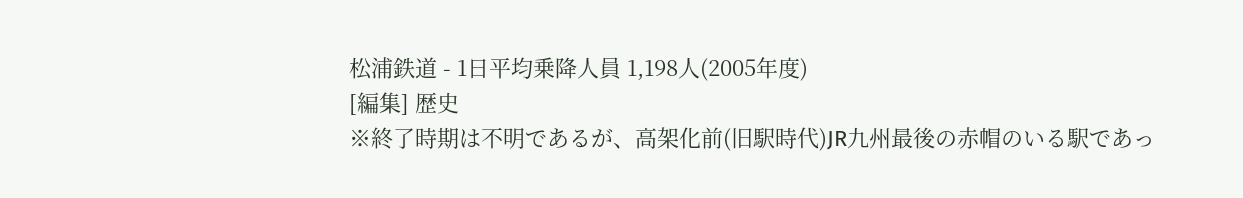松浦鉄道 - 1日平均乗降人員 1,198人(2005年度)
[編集] 歴史
※終了時期は不明であるが、高架化前(旧駅時代)JR九州最後の赤帽のいる駅であっ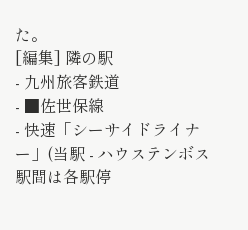た。
[編集] 隣の駅
- 九州旅客鉄道
- ■佐世保線
- 快速「シーサイドライナー」(当駅 - ハウステンボス駅間は各駅停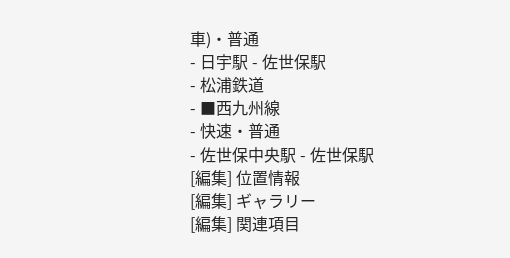車)・普通
- 日宇駅 - 佐世保駅
- 松浦鉄道
- ■西九州線
- 快速・普通
- 佐世保中央駅 - 佐世保駅
[編集] 位置情報
[編集] ギャラリー
[編集] 関連項目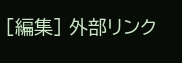[編集] 外部リンク